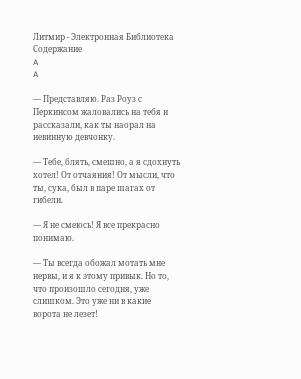Литмир - Электронная Библиотека
Содержание
A
A

— Представляю. Раз Роуз с Перкинсом жаловались на тебя и рассказали, как ты наорал на невинную девчонку.

— Тебе, блять, смешно, а я сдохнуть хотел! От отчаяния! От мысли, что ты, сука, был в паре шагах от гибели.

— Я не смеюсь! Я все прекрасно понимаю.

— Ты всегда обожал мотать мне нервы, и я к этому привык. Но то, что произошло сегодня, уже слишком. Это уже ни в какие ворота не лезет!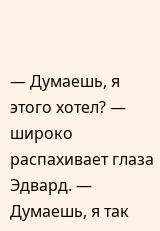— Думаешь, я этого хотел? — широко распахивает глаза Эдвард. — Думаешь, я так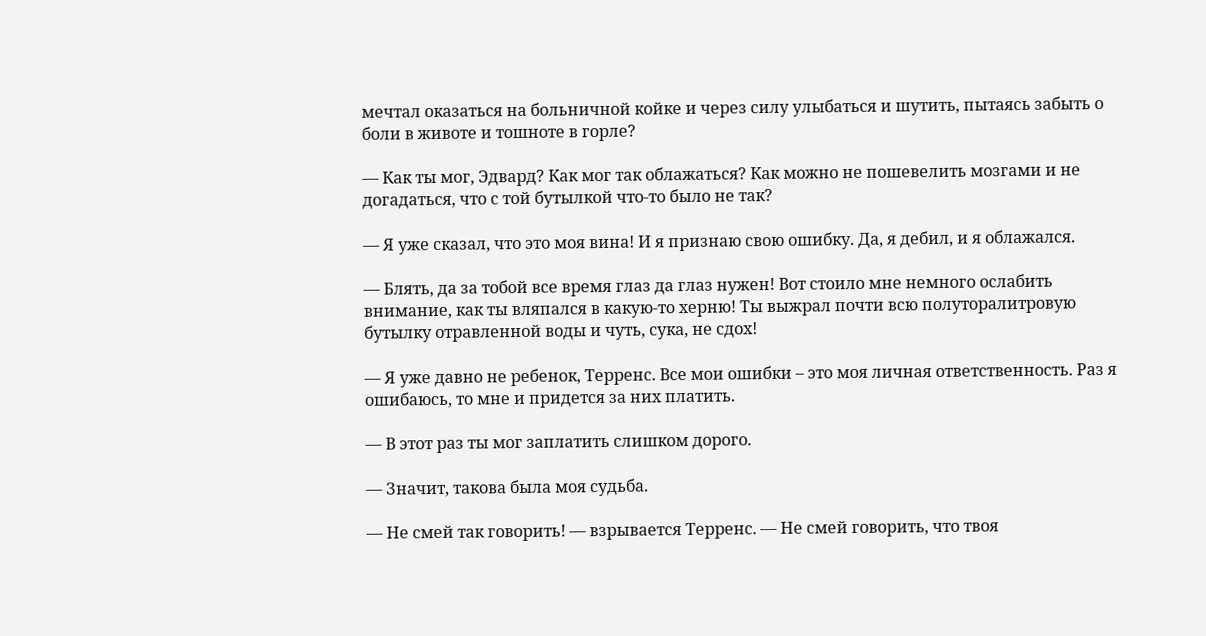мечтал оказаться на больничной койке и через силу улыбаться и шутить, пытаясь забыть о боли в животе и тошноте в горле?

— Как ты мог, Эдвард? Как мог так облажаться? Как можно не пошевелить мозгами и не догадаться, что с той бутылкой что-то было не так?

— Я уже сказал, что это моя вина! И я признаю свою ошибку. Да, я дебил, и я облажался.

— Блять, да за тобой все время глаз да глаз нужен! Вот стоило мне немного ослабить внимание, как ты вляпался в какую-то херню! Ты выжрал почти всю полуторалитровую бутылку отравленной воды и чуть, сука, не сдох!

— Я уже давно не ребенок, Терренс. Все мои ошибки – это моя личная ответственность. Раз я ошибаюсь, то мне и придется за них платить.

— В этот раз ты мог заплатить слишком дорого.

— Значит, такова была моя судьба.

— Не смей так говорить! — взрывается Терренс. — Не смей говорить, что твоя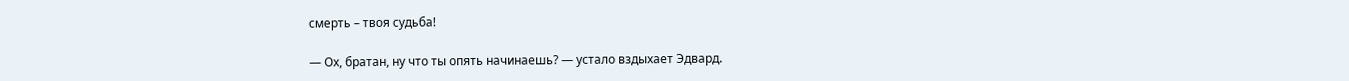смерть – твоя судьба!

— Ох, братан, ну что ты опять начинаешь? — устало вздыхает Эдвард.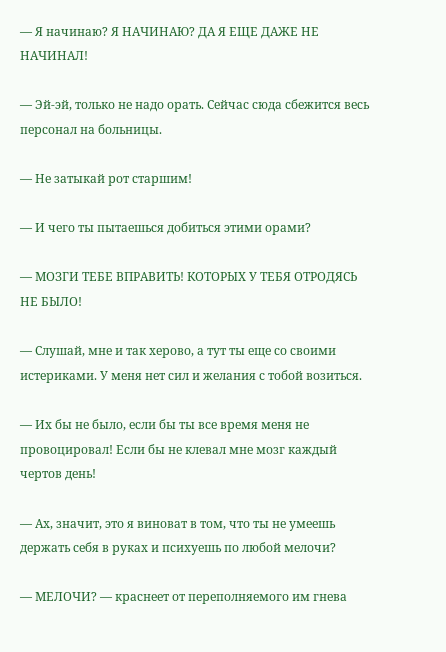— Я начинаю? Я НАЧИНАЮ? ДА Я ЕЩЕ ДАЖЕ НЕ НАЧИНАЛ!

— Эй-эй, только не надо орать. Сейчас сюда сбежится весь персонал на больницы.

— Не затыкай рот старшим!

— И чего ты пытаешься добиться этими орами?

— МОЗГИ ТЕБЕ ВПРАВИТЬ! КОТОРЫХ У ТЕБЯ ОТРОДЯСЬ НЕ БЫЛО!

— Слушай, мне и так херово, а тут ты еще со своими истериками. У меня нет сил и желания с тобой возиться.

— Их бы не было, если бы ты все время меня не провоцировал! Если бы не клевал мне мозг каждый чертов день!

— Ах, значит, это я виноват в том, что ты не умеешь держать себя в руках и психуешь по любой мелочи?

— МЕЛОЧИ? — краснеет от переполняемого им гнева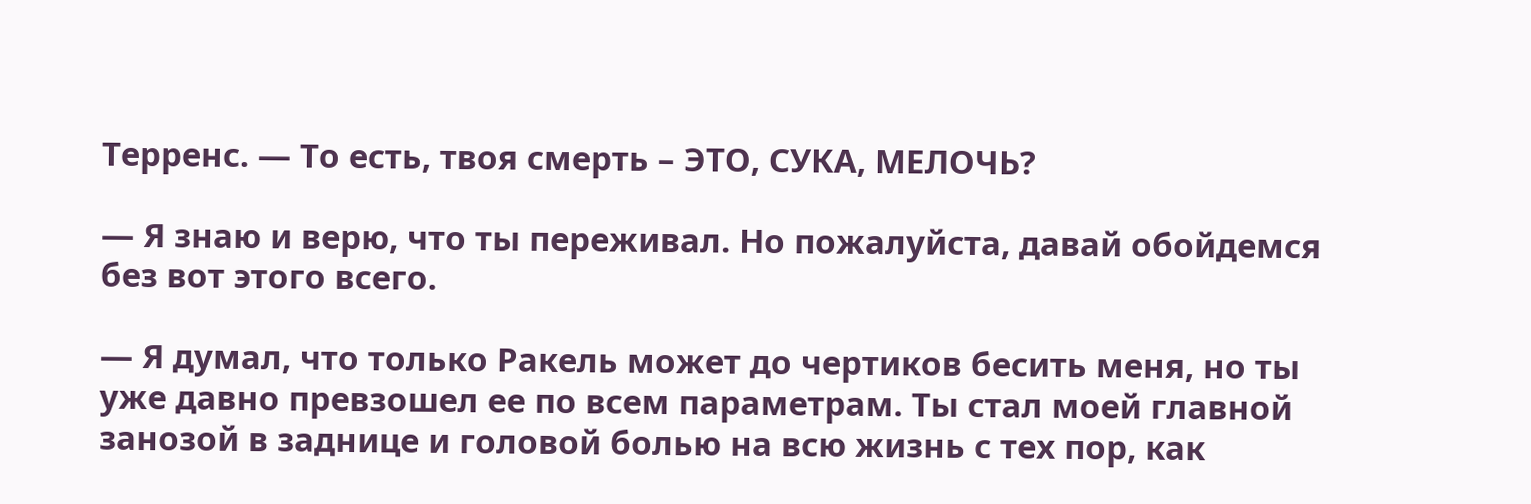Терренс. — То есть, твоя смерть – ЭТО, СУКА, МЕЛОЧЬ?

— Я знаю и верю, что ты переживал. Но пожалуйста, давай обойдемся без вот этого всего.

— Я думал, что только Ракель может до чертиков бесить меня, но ты уже давно превзошел ее по всем параметрам. Ты стал моей главной занозой в заднице и головой болью на всю жизнь с тех пор, как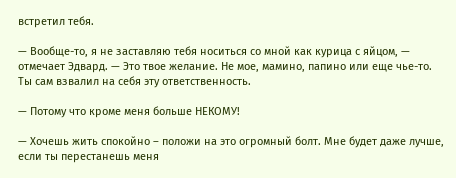встретил тебя.

— Вообще-то, я не заставляю тебя носиться со мной как курица с яйцом, — отмечает Эдвард. — Это твое желание. Не мое, мамино, папино или еще чье-то. Ты сам взвалил на себя эту ответственность.

— Потому что кроме меня больше НЕКОМУ!

— Хочешь жить спокойно – положи на это огромный болт. Мне будет даже лучше, если ты перестанешь меня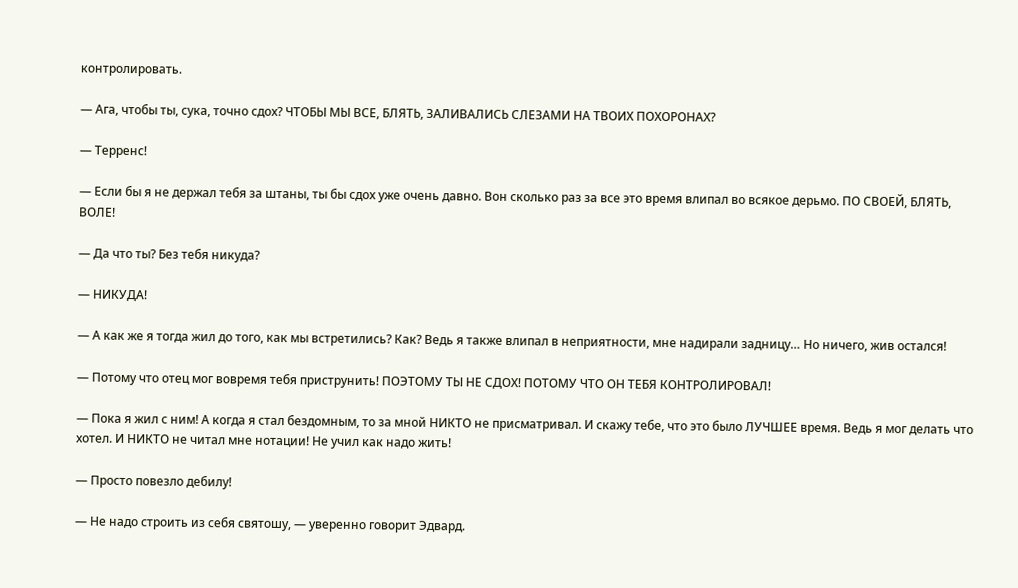контролировать.

— Ага, чтобы ты, сука, точно сдох? ЧТОБЫ МЫ ВСЕ, БЛЯТЬ, ЗАЛИВАЛИСЬ СЛЕЗАМИ НА ТВОИХ ПОХОРОНАХ?

— Терренс!

— Если бы я не держал тебя за штаны, ты бы сдох уже очень давно. Вон сколько раз за все это время влипал во всякое дерьмо. ПО СВОЕЙ, БЛЯТЬ, ВОЛЕ!

— Да что ты? Без тебя никуда?

— НИКУДА!

— А как же я тогда жил до того, как мы встретились? Как? Ведь я также влипал в неприятности, мне надирали задницу… Но ничего, жив остался!

— Потому что отец мог вовремя тебя приструнить! ПОЭТОМУ ТЫ НЕ СДОХ! ПОТОМУ ЧТО ОН ТЕБЯ КОНТРОЛИРОВАЛ!

— Пока я жил с ним! А когда я стал бездомным, то за мной НИКТО не присматривал. И скажу тебе, что это было ЛУЧШЕЕ время. Ведь я мог делать что хотел. И НИКТО не читал мне нотации! Не учил как надо жить!

— Просто повезло дебилу!

— Не надо строить из себя святошу, — уверенно говорит Эдвард.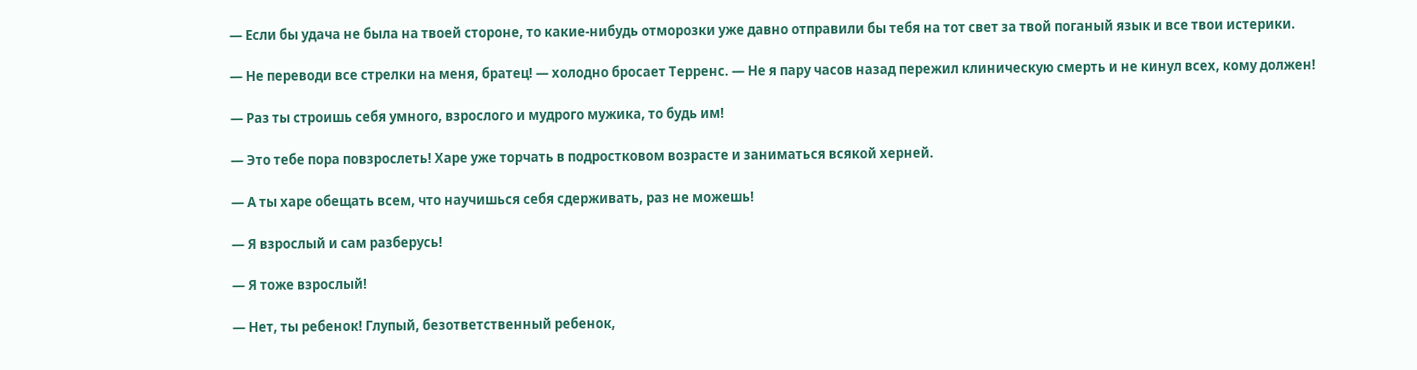— Если бы удача не была на твоей стороне, то какие-нибудь отморозки уже давно отправили бы тебя на тот свет за твой поганый язык и все твои истерики.

— Не переводи все стрелки на меня, братец! — холодно бросает Терренс. — Не я пару часов назад пережил клиническую смерть и не кинул всех, кому должен!

— Раз ты строишь себя умного, взрослого и мудрого мужика, то будь им!

— Это тебе пора повзрослеть! Харе уже торчать в подростковом возрасте и заниматься всякой херней.

— А ты харе обещать всем, что научишься себя сдерживать, раз не можешь!

— Я взрослый и сам разберусь!

— Я тоже взрослый!

— Нет, ты ребенок! Глупый, безответственный ребенок,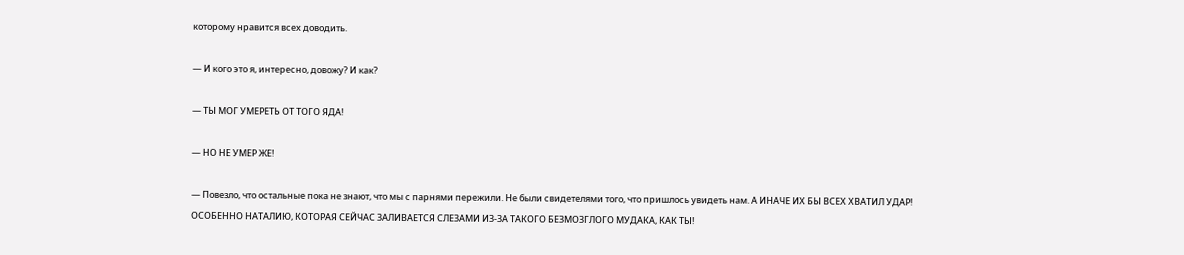которому нравится всех доводить.

— И кого это я, интересно, довожу? И как?

— ТЫ МОГ УМЕРЕТЬ ОТ ТОГО ЯДА!

— НО НЕ УМЕР ЖЕ!

— Повезло, что остальные пока не знают, что мы с парнями пережили. Не были свидетелями того, что пришлось увидеть нам. А ИНАЧЕ ИХ БЫ ВСЕХ ХВАТИЛ УДАР! ОСОБЕННО НАТАЛИЮ, КОТОРАЯ СЕЙЧАС ЗАЛИВАЕТСЯ СЛЕЗАМИ ИЗ-ЗА ТАКОГО БЕЗМОЗГЛОГО МУДАКА, КАК ТЫ!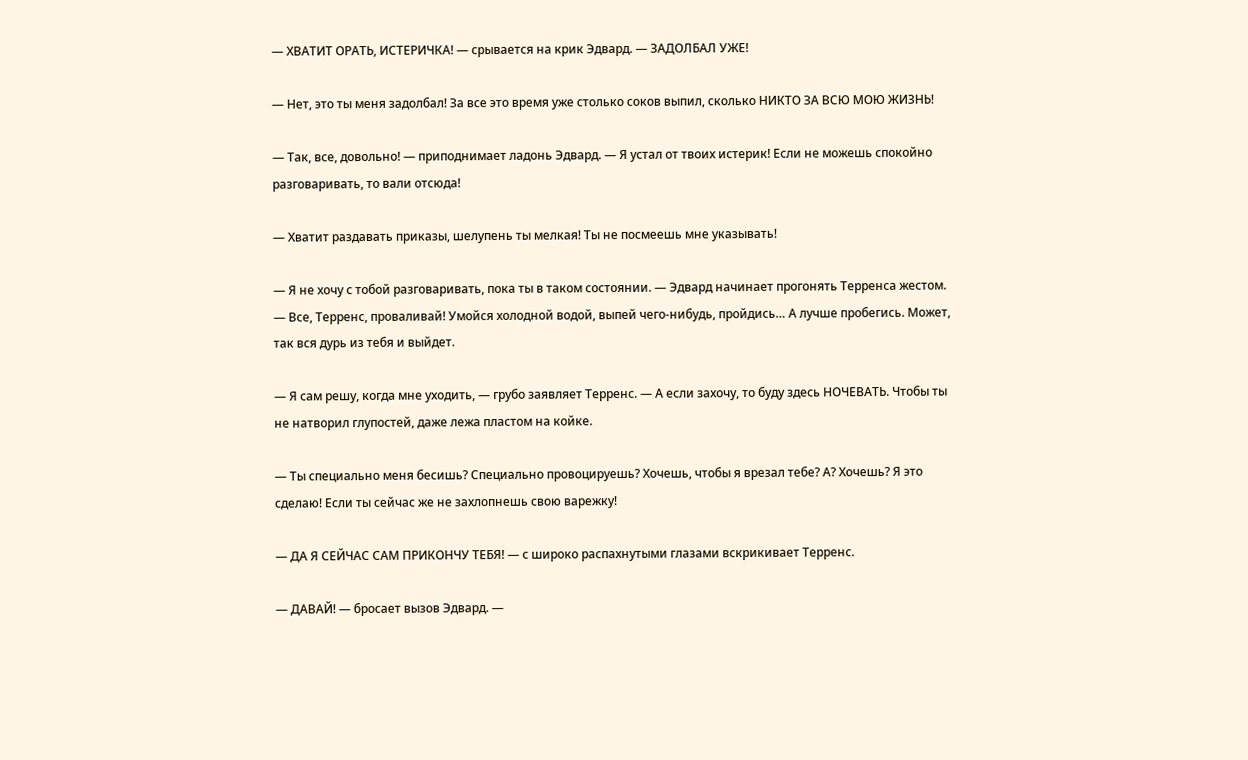— ХВАТИТ ОРАТЬ, ИСТЕРИЧКА! — срывается на крик Эдвард. — ЗАДОЛБАЛ УЖЕ!

— Нет, это ты меня задолбал! За все это время уже столько соков выпил, сколько НИКТО ЗА ВСЮ МОЮ ЖИЗНЬ!

— Так, все, довольно! — приподнимает ладонь Эдвард. — Я устал от твоих истерик! Если не можешь спокойно разговаривать, то вали отсюда!

— Хватит раздавать приказы, шелупень ты мелкая! Ты не посмеешь мне указывать!

— Я не хочу с тобой разговаривать, пока ты в таком состоянии. — Эдвард начинает прогонять Терренса жестом. — Все, Терренс, проваливай! Умойся холодной водой, выпей чего-нибудь, пройдись… А лучше пробегись. Может, так вся дурь из тебя и выйдет.

— Я сам решу, когда мне уходить, — грубо заявляет Терренс. — А если захочу, то буду здесь НОЧЕВАТЬ. Чтобы ты не натворил глупостей, даже лежа пластом на койке.

— Ты специально меня бесишь? Специально провоцируешь? Хочешь, чтобы я врезал тебе? А? Хочешь? Я это сделаю! Если ты сейчас же не захлопнешь свою варежку!

— ДА Я СЕЙЧАС САМ ПРИКОНЧУ ТЕБЯ! — с широко распахнутыми глазами вскрикивает Терренс.

— ДАВАЙ! — бросает вызов Эдвард. —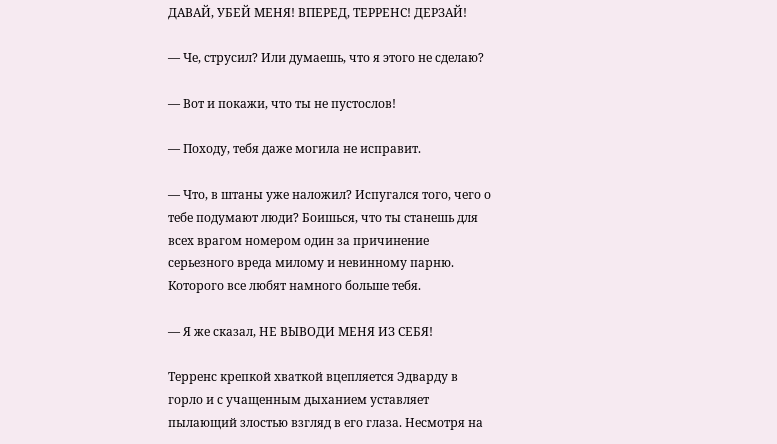ДАВАЙ, УБЕЙ МЕНЯ! ВПЕРЕД, ТЕРРЕНС! ДЕРЗАЙ!

— Че, струсил? Или думаешь, что я этого не сделаю?

— Вот и покажи, что ты не пустослов!

— Походу, тебя даже могила не исправит.

— Что, в штаны уже наложил? Испугался того, чего о тебе подумают люди? Боишься, что ты станешь для всех врагом номером один за причинение серьезного вреда милому и невинному парню. Которого все любят намного больше тебя.

— Я же сказал, НЕ ВЫВОДИ МЕНЯ ИЗ СЕБЯ!

Терренс крепкой хваткой вцепляется Эдварду в горло и с учащенным дыханием уставляет пылающий злостью взгляд в его глаза. Несмотря на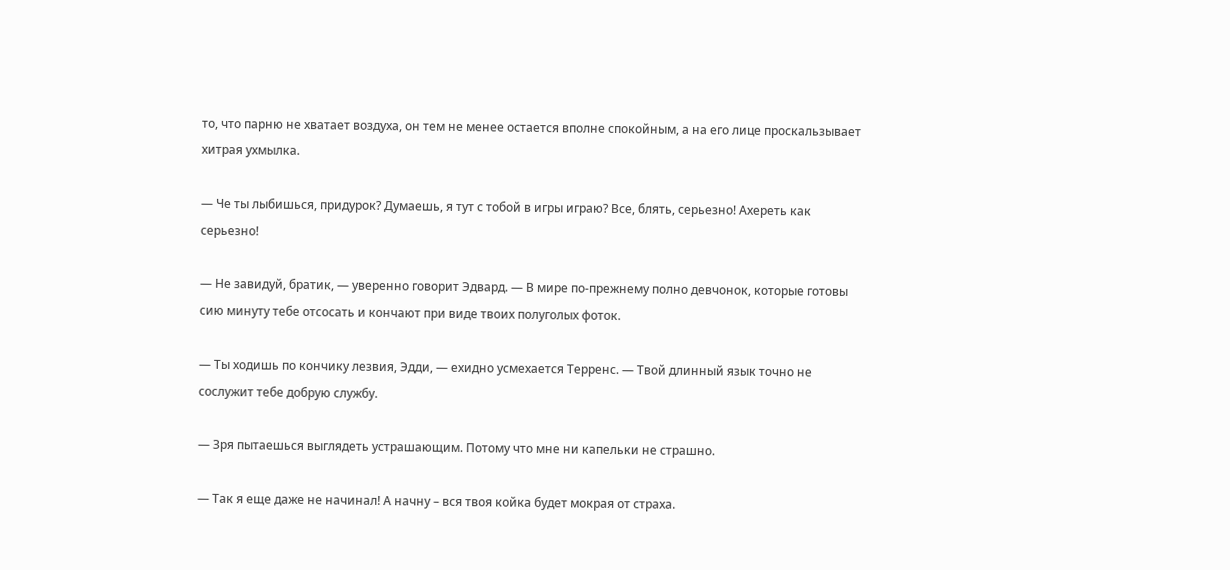то, что парню не хватает воздуха, он тем не менее остается вполне спокойным, а на его лице проскальзывает хитрая ухмылка.

— Че ты лыбишься, придурок? Думаешь, я тут с тобой в игры играю? Все, блять, серьезно! Ахереть как серьезно!

— Не завидуй, братик, — уверенно говорит Эдвард. — В мире по-прежнему полно девчонок, которые готовы сию минуту тебе отсосать и кончают при виде твоих полуголых фоток.

— Ты ходишь по кончику лезвия, Эдди, — ехидно усмехается Терренс. — Твой длинный язык точно не сослужит тебе добрую службу.

— Зря пытаешься выглядеть устрашающим. Потому что мне ни капельки не страшно.

— Так я еще даже не начинал! А начну – вся твоя койка будет мокрая от страха.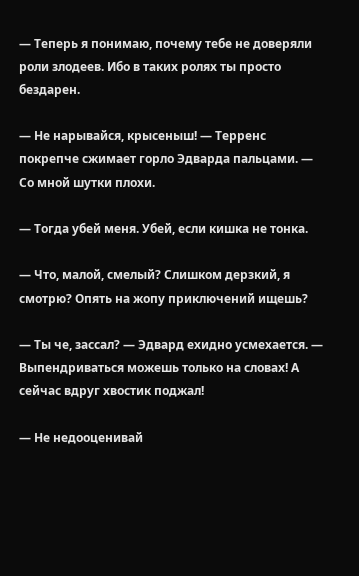— Теперь я понимаю, почему тебе не доверяли роли злодеев. Ибо в таких ролях ты просто бездарен.

— Не нарывайся, крысеныш! — Терренс покрепче сжимает горло Эдварда пальцами. — Со мной шутки плохи.

— Тогда убей меня. Убей, если кишка не тонка.

— Что, малой, смелый? Слишком дерзкий, я смотрю? Опять на жопу приключений ищешь?

— Ты че, зассал? — Эдвард ехидно усмехается. — Выпендриваться можешь только на словах! А сейчас вдруг хвостик поджал!

— Не недооценивай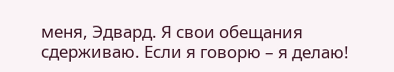меня, Эдвард. Я свои обещания сдерживаю. Если я говорю – я делаю!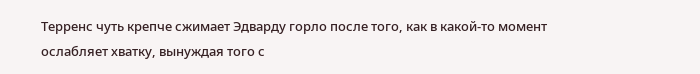Терренс чуть крепче сжимает Эдварду горло после того, как в какой-то момент ослабляет хватку, вынуждая того с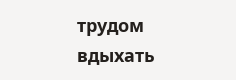трудом вдыхать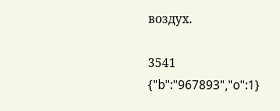воздух.

3541
{"b":"967893","o":1}